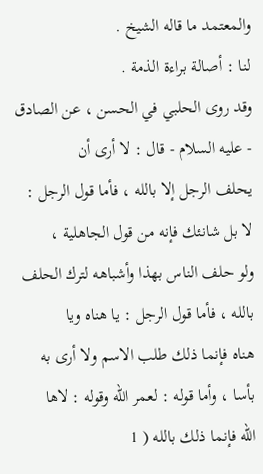والمعتمد ما قاله الشيخ .
لنا : أصالة براءة الذمة .
وقد روى الحلبي في الحسن ، عن الصادق - عليه السلام - قال : لا أرى أن
يحلف الرجل إلا بالله ، فأما قول الرجل : لا بل شانئك فإنه من قول الجاهلية ،
ولو حلف الناس بهذا وأشباهه لترك الحلف بالله ، فأما قول الرجل : يا هناه ويا
هناه فإنما ذلك طلب الاسم ولا أرى به بأسا ، وأما قوله : لعمر الله وقوله : لاها
الله فإنما ذلك بالله ( 1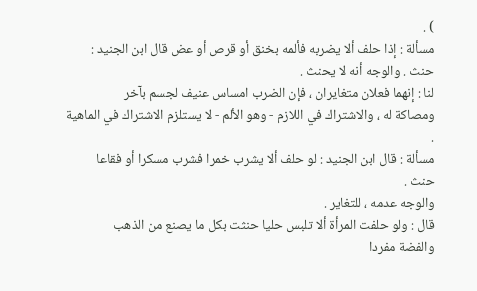) .
مسألة : إذا حلف ألا يضربه فألمه بخنق أو قرص أو عض قال ابن الجنيد :
حنث . والوجه أنه لا يحنث .
لنا : إنهما فعلان متغايران ، فإن الضرب امساس عنيف لجسم بآخر
ومصاكة له ، والاشتراك في اللازم - وهو الألم - لا يستلزم الاشتراك في الماهية .
مسألة : قال ابن الجنيد : لو حلف ألا يشرب خمرا فشرب مسكرا أو فقاعا
حنث .
والوجه عدمه ، للتغاير .
قال : ولو حلفت المرأة ألا تلبس حليا حنثت بكل ما يصنع من الذهب
والفضة مفردا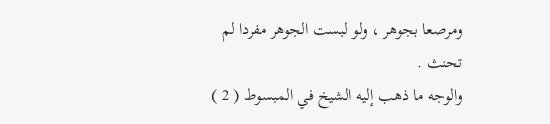ومرصعا بجوهر ، ولو لبست الجوهر مفردا لم تحنث .
والوجه ما ذهب إليه الشيخ في المبسوط ( 2 )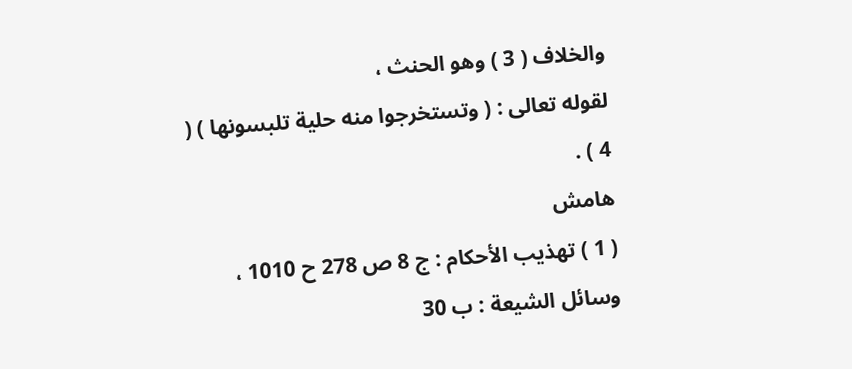والخلاف ( 3 ) وهو الحنث ،
لقوله تعالى : ( وتستخرجوا منه حلية تلبسونها ) ( 4 ) .
هامش
( 1 ) تهذيب الأحكام : ج 8 ص 278 ح 1010 ، وسائل الشيعة : ب 30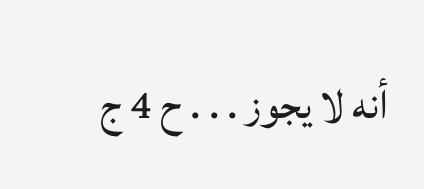أنه لا يجوز . . . ح 4 ج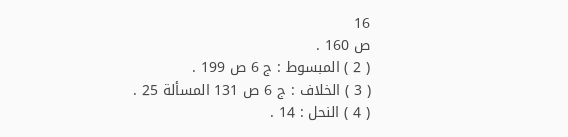16
ص 160 .
( 2 ) المبسوط : ج 6 ص 199 .
( 3 ) الخلاف : ج 6 ص 131 المسألة 25 .
( 4 ) النحل : 14 .